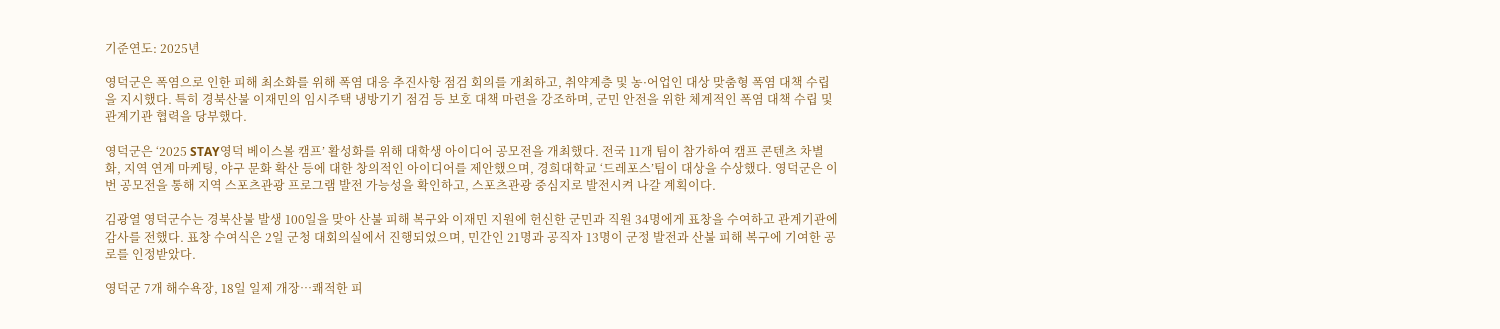기준연도: 2025년

영덕군은 폭염으로 인한 피해 최소화를 위해 폭염 대응 추진사항 점검 회의를 개최하고, 취약계층 및 농·어업인 대상 맞춤형 폭염 대책 수립을 지시했다. 특히 경북산불 이재민의 임시주택 냉방기기 점검 등 보호 대책 마련을 강조하며, 군민 안전을 위한 체계적인 폭염 대책 수립 및 관계기관 협력을 당부했다.

영덕군은 ‘2025 STAY영덕 베이스볼 캠프’ 활성화를 위해 대학생 아이디어 공모전을 개최했다. 전국 11개 팀이 참가하여 캠프 콘텐츠 차별화, 지역 연계 마케팅, 야구 문화 확산 등에 대한 창의적인 아이디어를 제안했으며, 경희대학교 ‘드레포스’팀이 대상을 수상했다. 영덕군은 이번 공모전을 통해 지역 스포츠관광 프로그램 발전 가능성을 확인하고, 스포츠관광 중심지로 발전시켜 나갈 계획이다.

김광열 영덕군수는 경북산불 발생 100일을 맞아 산불 피해 복구와 이재민 지원에 헌신한 군민과 직원 34명에게 표창을 수여하고 관계기관에 감사를 전했다. 표창 수여식은 2일 군청 대회의실에서 진행되었으며, 민간인 21명과 공직자 13명이 군정 발전과 산불 피해 복구에 기여한 공로를 인정받았다.

영덕군 7개 해수욕장, 18일 일제 개장…쾌적한 피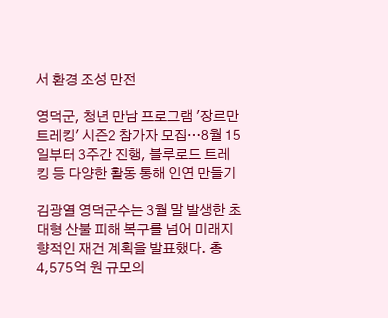서 환경 조성 만전

영덕군, 청년 만남 프로그램 '장르만 트레킹' 시즌2 참가자 모집…8월 15일부터 3주간 진행, 블루로드 트레킹 등 다양한 활동 통해 인연 만들기

김광열 영덕군수는 3월 말 발생한 초대형 산불 피해 복구를 넘어 미래지향적인 재건 계획을 발표했다. 총 4,575억 원 규모의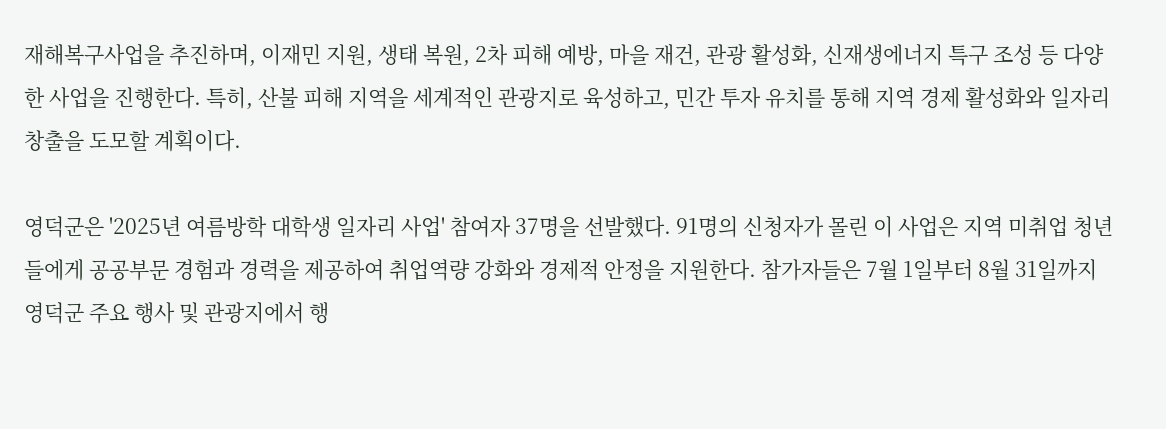재해복구사업을 추진하며, 이재민 지원, 생태 복원, 2차 피해 예방, 마을 재건, 관광 활성화, 신재생에너지 특구 조성 등 다양한 사업을 진행한다. 특히, 산불 피해 지역을 세계적인 관광지로 육성하고, 민간 투자 유치를 통해 지역 경제 활성화와 일자리 창출을 도모할 계획이다.

영덕군은 '2025년 여름방학 대학생 일자리 사업' 참여자 37명을 선발했다. 91명의 신청자가 몰린 이 사업은 지역 미취업 청년들에게 공공부문 경험과 경력을 제공하여 취업역량 강화와 경제적 안정을 지원한다. 참가자들은 7월 1일부터 8월 31일까지 영덕군 주요 행사 및 관광지에서 행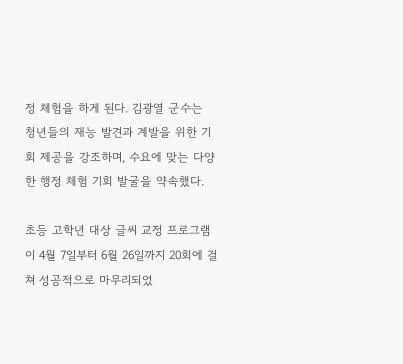정 체험을 하게 된다. 김광열 군수는 청년들의 재능 발견과 계발을 위한 기회 제공을 강조하며, 수요에 맞는 다양한 행정 체험 기회 발굴을 약속했다.

초등 고학년 대상 글씨 교정 프로그램이 4월 7일부터 6월 26일까지 20회에 걸쳐 성공적으로 마무리되었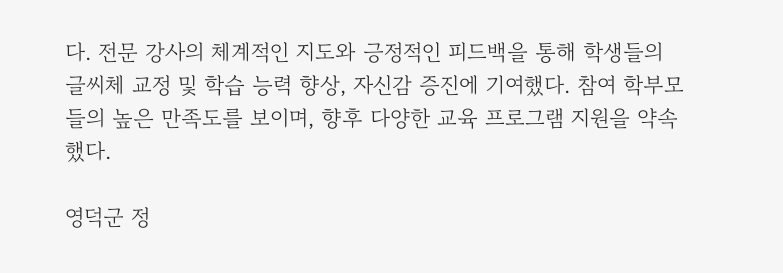다. 전문 강사의 체계적인 지도와 긍정적인 피드백을 통해 학생들의 글씨체 교정 및 학습 능력 향상, 자신감 증진에 기여했다. 참여 학부모들의 높은 만족도를 보이며, 향후 다양한 교육 프로그램 지원을 약속했다.

영덕군 정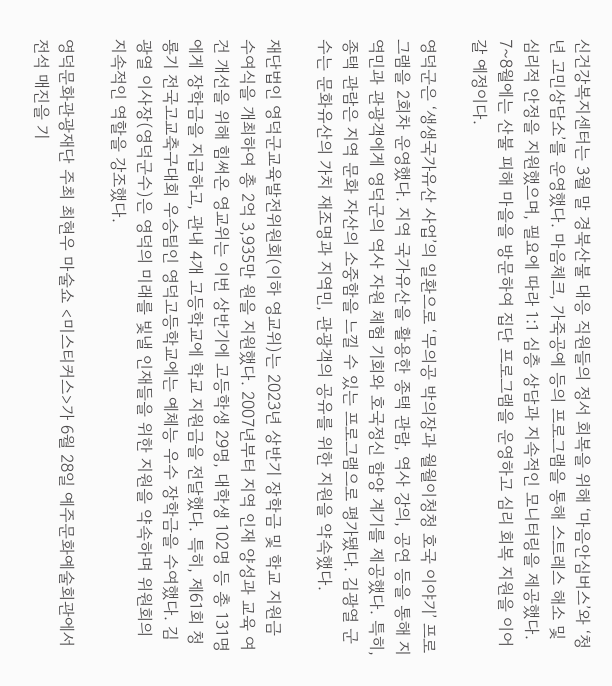신건강복지센터는 3월 말 경북산불 대응 직원들의 정서 회복을 위해 ‘마음안심버스’와 ‘청년 고민상담소’를 운영했다. 마음체크, 가죽공예 등의 프로그램을 통해 스트레스 해소 및 심리적 안정을 지원했으며, 필요에 따라 1:1 심층 상담과 지속적인 모니터링을 제공했다. 7~8월에는 산불 피해 마을을 방문하여 집단 프로그램을 운영하고 심리 회복 지원을 이어갈 예정이다.

영덕군은 ‘생생국가유산 사업’의 일환으로 ‘무의공 박의장과 월월이청청 호국 이야기’ 프로그램을 2회차 운영했다. 지역 국가유산을 활용한 종택 관람, 역사 강의, 공연 등을 통해 지역민과 관광객에게 영덕군의 역사 자원 체험 기회와 호국정신 함양 계기를 제공했다. 특히, 종택 관람은 지역 문화 자산의 소중함을 느낄 수 있는 프로그램으로 평가됐다. 김광열 군수는 문화유산의 가치 재조명과 지역민, 관광객의 공유를 위한 지원을 약속했다.

재단법인 영덕군교육발전위원회(이하 영교위)는 2023년 상반기 장학금 및 학교 지원금 수여식을 개최하여 총 2억 3,935만 원을 지원했다. 2007년부터 지역 인재 양성과 교육 여건 개선을 위해 힘써온 영교위는 이번 상반기에 고등학생 29명, 대학생 102명 등 총 131명에게 장학금을 지급하고, 관내 4개 고등학교에 학교 지원금을 전달했다. 특히, 제61회 청룡기 전국고교축구대회 우승팀인 영덕고등학교에는 예체능 우수 장학금을 수여했다. 김광열 이사장(영덕군수)은 영덕의 미래를 빛낼 인재들을 위한 지원을 약속하며 위원회의 지속적인 역할을 강조했다.

영덕문화관광재단 주최 최현우 마술쇼 <미스티커스>가 6월 28일 예주문화예술회관에서 전석 매진을 기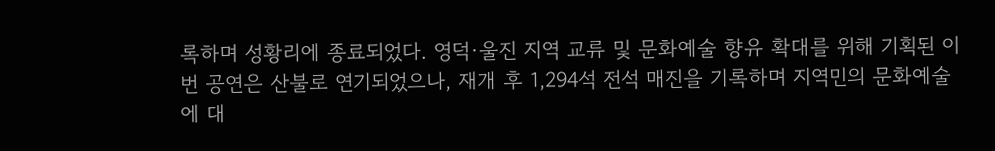록하며 성황리에 종료되었다. 영덕·울진 지역 교류 및 문화예술 향유 확대를 위해 기획된 이번 공연은 산불로 연기되었으나, 재개 후 1,294석 전석 매진을 기록하며 지역민의 문화예술에 대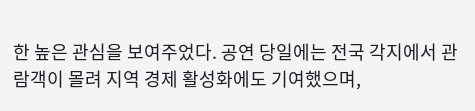한 높은 관심을 보여주었다. 공연 당일에는 전국 각지에서 관람객이 몰려 지역 경제 활성화에도 기여했으며,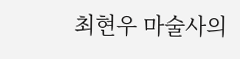최현우 마술사의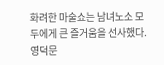화려한 마술쇼는 남녀노소 모두에게 큰 즐거움을 선사했다. 영덕문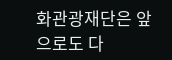화관광재단은 앞으로도 다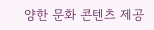양한 문화 콘텐츠 제공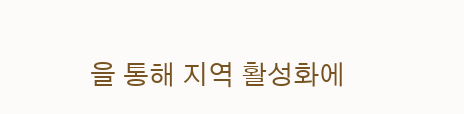을 통해 지역 활성화에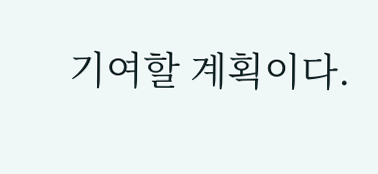기여할 계획이다.